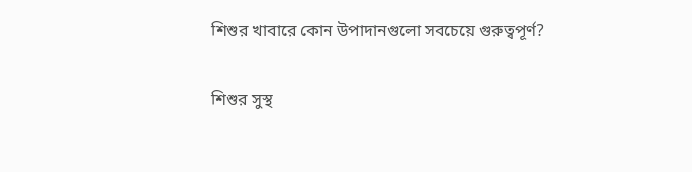শিশুর খাবারে কোন উপাদানগুলো সবচেয়ে গুরুত্বপূর্ণ?

শিশুর সুস্থ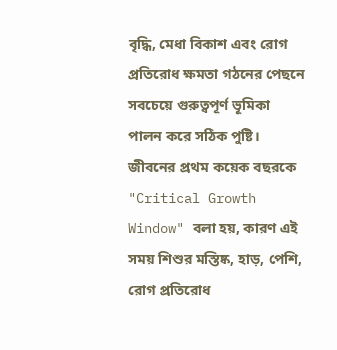বৃদ্ধি, মেধা বিকাশ এবং রোগ প্রতিরোধ ক্ষমতা গঠনের পেছনে সবচেয়ে গুরুত্বপূর্ণ ভূমিকা পালন করে সঠিক পুষ্টি। জীবনের প্রথম কয়েক বছরকে "Critical Growth Window" বলা হয়, কারণ এই সময় শিশুর মস্তিষ্ক, হাড়, পেশি, রোগ প্রতিরোধ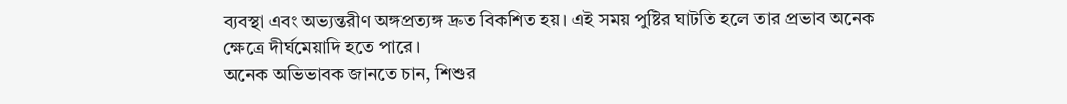ব্যবস্থা এবং অভ্যন্তরীণ অঙ্গপ্রত্যঙ্গ দ্রুত বিকশিত হয়। এই সময় পুষ্টির ঘাটতি হলে তার প্রভাব অনেক ক্ষেত্রে দীর্ঘমেয়াদি হতে পারে।
অনেক অভিভাবক জানতে চান, শিশুর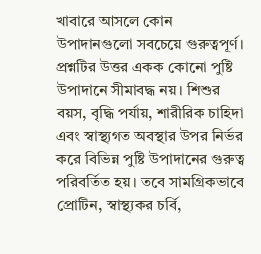খাবারে আসলে কোন উপাদানগুলো সবচেয়ে গুরুত্বপূর্ণ। প্রশ্নটির উত্তর একক কোনো পুষ্টি উপাদানে সীমাবদ্ধ নয়। শিশুর বয়স, বৃদ্ধি পর্যায়, শারীরিক চাহিদা এবং স্বাস্থ্যগত অবস্থার উপর নির্ভর করে বিভিন্ন পুষ্টি উপাদানের গুরুত্ব পরিবর্তিত হয়। তবে সামগ্রিকভাবে প্রোটিন, স্বাস্থ্যকর চর্বি,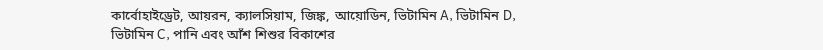কার্বোহাইড্রেট, আয়রন, ক্যালসিয়াম, জিঙ্ক, আয়োডিন, ভিটামিন A, ভিটামিন D, ভিটামিন C, পানি এবং আঁশ শিশুর বিকাশের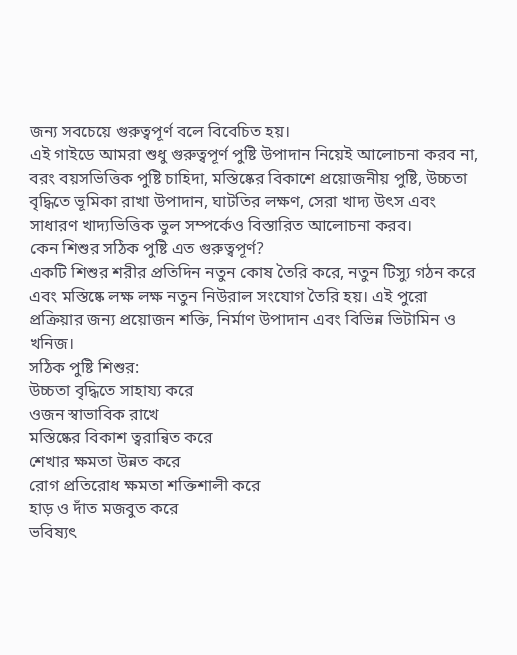জন্য সবচেয়ে গুরুত্বপূর্ণ বলে বিবেচিত হয়।
এই গাইডে আমরা শুধু গুরুত্বপূর্ণ পুষ্টি উপাদান নিয়েই আলোচনা করব না, বরং বয়সভিত্তিক পুষ্টি চাহিদা, মস্তিষ্কের বিকাশে প্রয়োজনীয় পুষ্টি, উচ্চতা বৃদ্ধিতে ভূমিকা রাখা উপাদান, ঘাটতির লক্ষণ, সেরা খাদ্য উৎস এবং সাধারণ খাদ্যভিত্তিক ভুল সম্পর্কেও বিস্তারিত আলোচনা করব।
কেন শিশুর সঠিক পুষ্টি এত গুরুত্বপূর্ণ?
একটি শিশুর শরীর প্রতিদিন নতুন কোষ তৈরি করে, নতুন টিস্যু গঠন করে এবং মস্তিষ্কে লক্ষ লক্ষ নতুন নিউরাল সংযোগ তৈরি হয়। এই পুরো প্রক্রিয়ার জন্য প্রয়োজন শক্তি, নির্মাণ উপাদান এবং বিভিন্ন ভিটামিন ও খনিজ।
সঠিক পুষ্টি শিশুর:
উচ্চতা বৃদ্ধিতে সাহায্য করে
ওজন স্বাভাবিক রাখে
মস্তিষ্কের বিকাশ ত্বরান্বিত করে
শেখার ক্ষমতা উন্নত করে
রোগ প্রতিরোধ ক্ষমতা শক্তিশালী করে
হাড় ও দাঁত মজবুত করে
ভবিষ্যৎ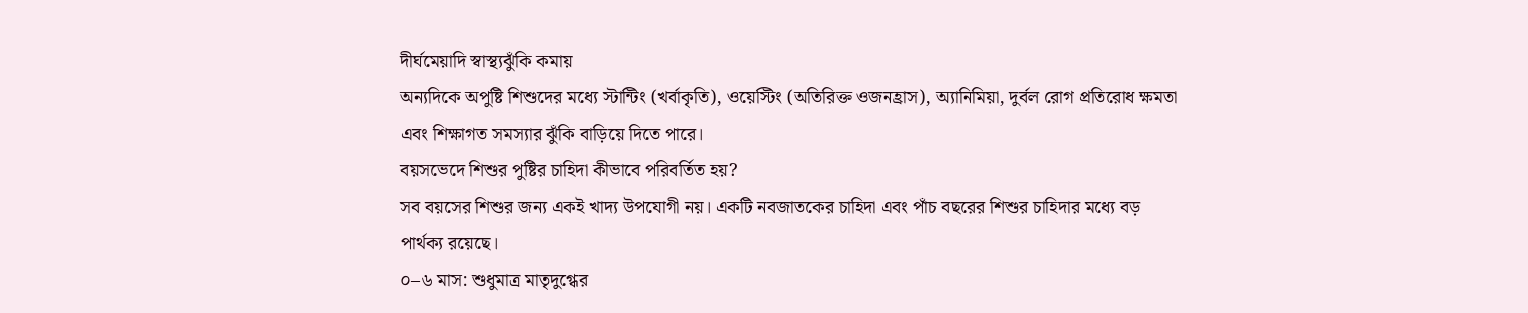দীর্ঘমেয়াদি স্বাস্থ্যঝুঁকি কমায়
অন্যদিকে অপুষ্টি শিশুদের মধ্যে স্টান্টিং (খর্বাকৃতি), ওয়েস্টিং (অতিরিক্ত ওজনহ্রাস), অ্যানিমিয়া, দুর্বল রোগ প্রতিরোধ ক্ষমতা এবং শিক্ষাগত সমস্যার ঝুঁকি বাড়িয়ে দিতে পারে।
বয়সভেদে শিশুর পুষ্টির চাহিদা কীভাবে পরিবর্তিত হয়?
সব বয়সের শিশুর জন্য একই খাদ্য উপযোগী নয়। একটি নবজাতকের চাহিদা এবং পাঁচ বছরের শিশুর চাহিদার মধ্যে বড় পার্থক্য রয়েছে।
০–৬ মাস: শুধুমাত্র মাতৃদুগ্ধের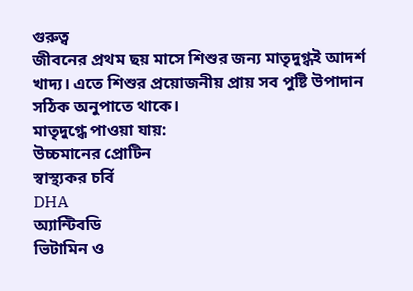গুরুত্ব
জীবনের প্রথম ছয় মাসে শিশুর জন্য মাতৃদুগ্ধই আদর্শ খাদ্য। এতে শিশুর প্রয়োজনীয় প্রায় সব পুষ্টি উপাদান সঠিক অনুপাতে থাকে।
মাতৃদুগ্ধে পাওয়া যায়:
উচ্চমানের প্রোটিন
স্বাস্থ্যকর চর্বি
DHA
অ্যান্টিবডি
ভিটামিন ও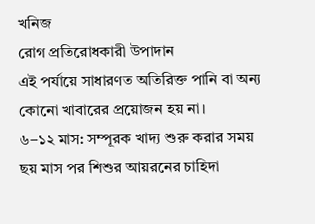খনিজ
রোগ প্রতিরোধকারী উপাদান
এই পর্যায়ে সাধারণত অতিরিক্ত পানি বা অন্য কোনো খাবারের প্রয়োজন হয় না।
৬–১২ মাস: সম্পূরক খাদ্য শুরু করার সময়
ছয় মাস পর শিশুর আয়রনের চাহিদা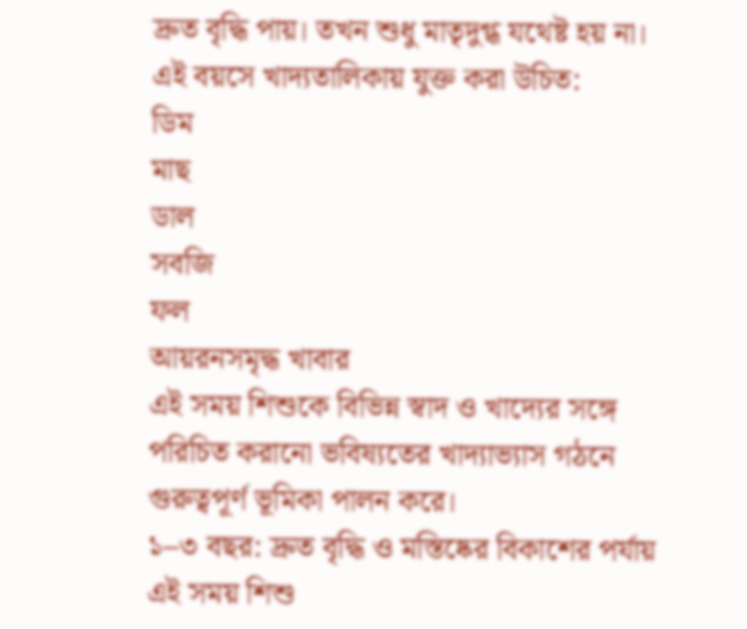দ্রুত বৃদ্ধি পায়। তখন শুধু মাতৃদুগ্ধ যথেষ্ট হয় না।
এই বয়সে খাদ্যতালিকায় যুক্ত করা উচিত:
ডিম
মাছ
ডাল
সবজি
ফল
আয়রনসমৃদ্ধ খাবার
এই সময় শিশুকে বিভিন্ন স্বাদ ও খাদ্যের সঙ্গে পরিচিত করানো ভবিষ্যতের খাদ্যাভ্যাস গঠনে গুরুত্বপূর্ণ ভূমিকা পালন করে।
১–৩ বছর: দ্রুত বৃদ্ধি ও মস্তিষ্কের বিকাশের পর্যায়
এই সময় শিশু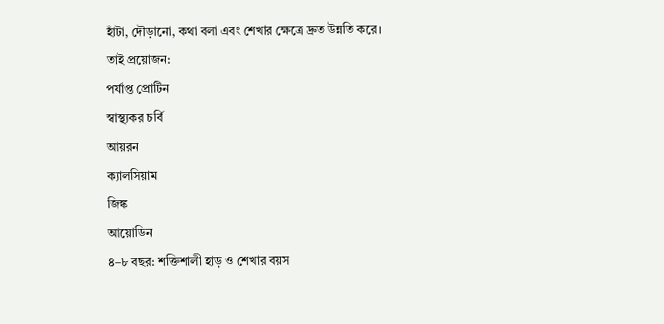হাঁটা, দৌড়ানো, কথা বলা এবং শেখার ক্ষেত্রে দ্রুত উন্নতি করে।
তাই প্রয়োজন:
পর্যাপ্ত প্রোটিন
স্বাস্থ্যকর চর্বি
আয়রন
ক্যালসিয়াম
জিঙ্ক
আয়োডিন
৪–৮ বছর: শক্তিশালী হাড় ও শেখার বয়স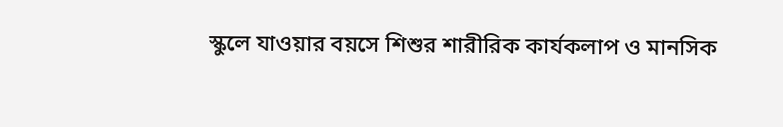স্কুলে যাওয়ার বয়সে শিশুর শারীরিক কার্যকলাপ ও মানসিক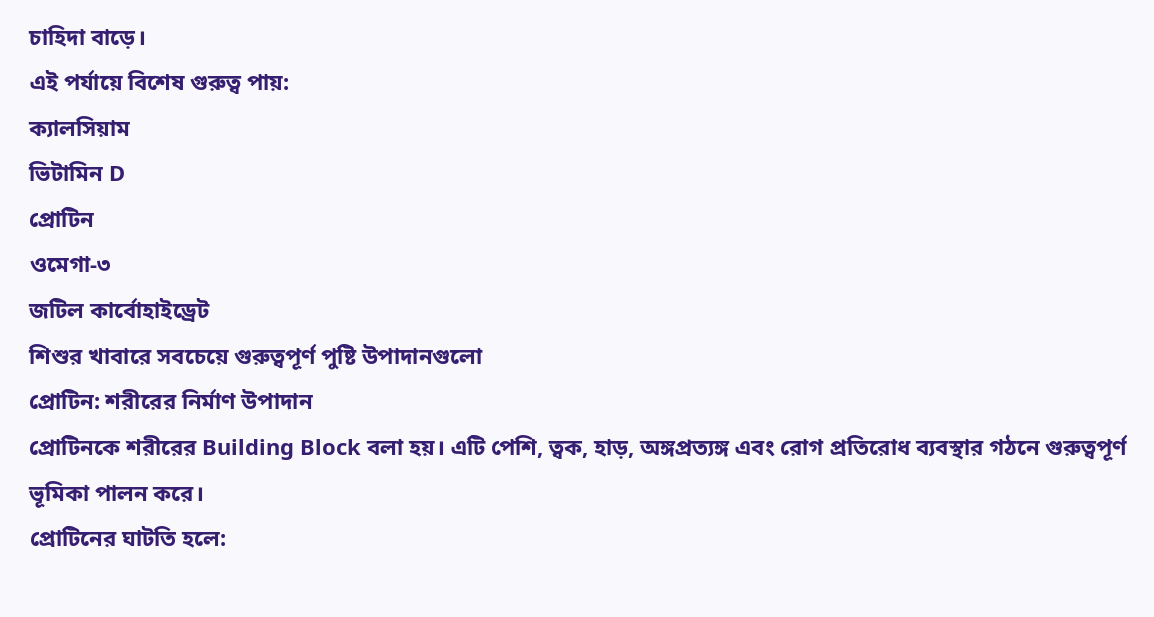চাহিদা বাড়ে।
এই পর্যায়ে বিশেষ গুরুত্ব পায়:
ক্যালসিয়াম
ভিটামিন D
প্রোটিন
ওমেগা-৩
জটিল কার্বোহাইড্রেট
শিশুর খাবারে সবচেয়ে গুরুত্বপূর্ণ পুষ্টি উপাদানগুলো
প্রোটিন: শরীরের নির্মাণ উপাদান
প্রোটিনকে শরীরের Building Block বলা হয়। এটি পেশি, ত্বক, হাড়, অঙ্গপ্রত্যঙ্গ এবং রোগ প্রতিরোধ ব্যবস্থার গঠনে গুরুত্বপূর্ণ ভূমিকা পালন করে।
প্রোটিনের ঘাটতি হলে: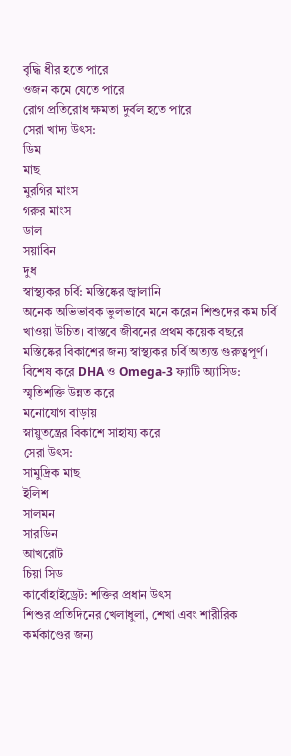বৃদ্ধি ধীর হতে পারে
ওজন কমে যেতে পারে
রোগ প্রতিরোধ ক্ষমতা দুর্বল হতে পারে
সেরা খাদ্য উৎস:
ডিম
মাছ
মুরগির মাংস
গরুর মাংস
ডাল
সয়াবিন
দুধ
স্বাস্থ্যকর চর্বি: মস্তিষ্কের জ্বালানি
অনেক অভিভাবক ভুলভাবে মনে করেন শিশুদের কম চর্বি খাওয়া উচিত। বাস্তবে জীবনের প্রথম কয়েক বছরে মস্তিষ্কের বিকাশের জন্য স্বাস্থ্যকর চর্বি অত্যন্ত গুরুত্বপূর্ণ।
বিশেষ করে DHA ও Omega-3 ফ্যাটি অ্যাসিড:
স্মৃতিশক্তি উন্নত করে
মনোযোগ বাড়ায়
স্নায়ুতন্ত্রের বিকাশে সাহায্য করে
সেরা উৎস:
সামুদ্রিক মাছ
ইলিশ
সালমন
সারডিন
আখরোট
চিয়া সিড
কার্বোহাইড্রেট: শক্তির প্রধান উৎস
শিশুর প্রতিদিনের খেলাধুলা, শেখা এবং শারীরিক কর্মকাণ্ডের জন্য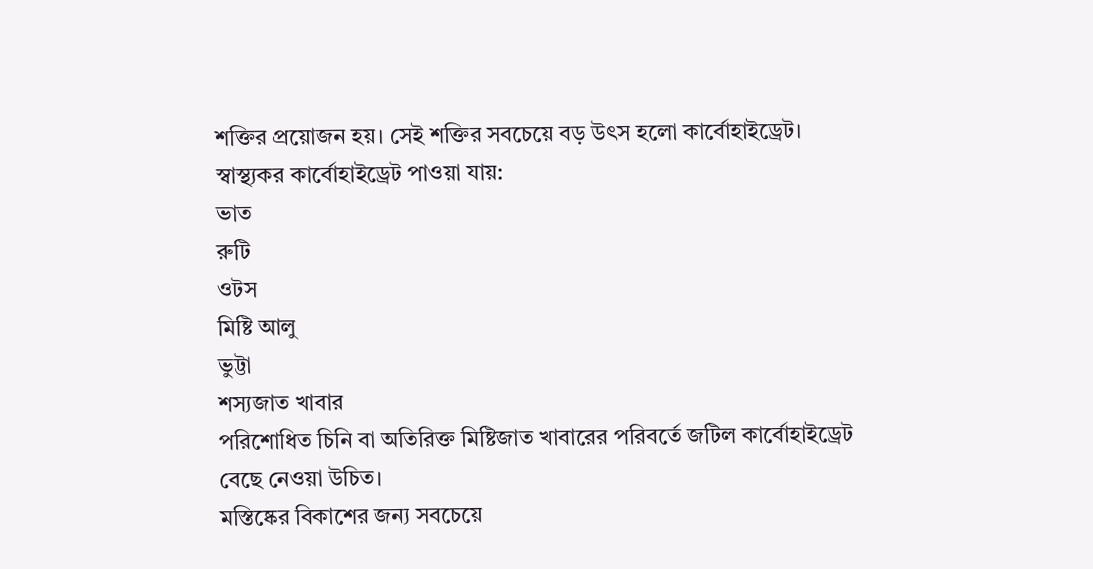শক্তির প্রয়োজন হয়। সেই শক্তির সবচেয়ে বড় উৎস হলো কার্বোহাইড্রেট।
স্বাস্থ্যকর কার্বোহাইড্রেট পাওয়া যায়:
ভাত
রুটি
ওটস
মিষ্টি আলু
ভুট্টা
শস্যজাত খাবার
পরিশোধিত চিনি বা অতিরিক্ত মিষ্টিজাত খাবারের পরিবর্তে জটিল কার্বোহাইড্রেট বেছে নেওয়া উচিত।
মস্তিষ্কের বিকাশের জন্য সবচেয়ে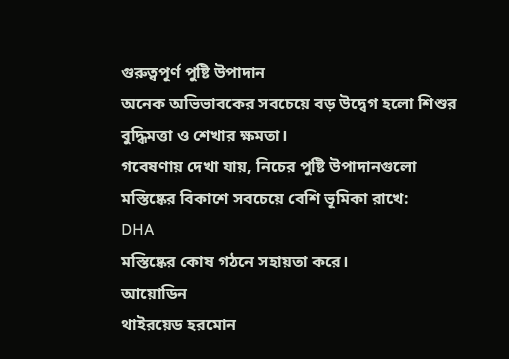গুরুত্বপূর্ণ পুষ্টি উপাদান
অনেক অভিভাবকের সবচেয়ে বড় উদ্বেগ হলো শিশুর বুদ্ধিমত্তা ও শেখার ক্ষমতা।
গবেষণায় দেখা যায়, নিচের পুষ্টি উপাদানগুলো মস্তিষ্কের বিকাশে সবচেয়ে বেশি ভূমিকা রাখে:
DHA
মস্তিষ্কের কোষ গঠনে সহায়তা করে।
আয়োডিন
থাইরয়েড হরমোন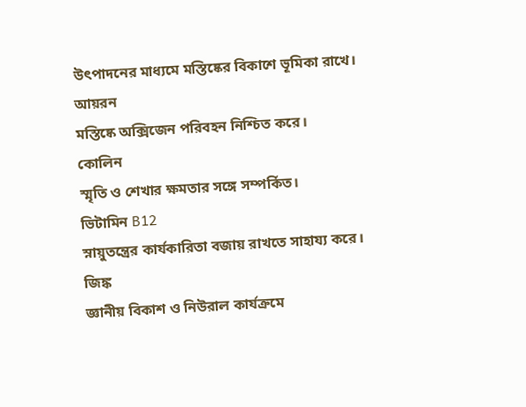উৎপাদনের মাধ্যমে মস্তিষ্কের বিকাশে ভূমিকা রাখে।
আয়রন
মস্তিষ্কে অক্সিজেন পরিবহন নিশ্চিত করে।
কোলিন
স্মৃতি ও শেখার ক্ষমতার সঙ্গে সম্পর্কিত।
ভিটামিন B12
স্নায়ুতন্ত্রের কার্যকারিতা বজায় রাখতে সাহায্য করে।
জিঙ্ক
জ্ঞানীয় বিকাশ ও নিউরাল কার্যক্রমে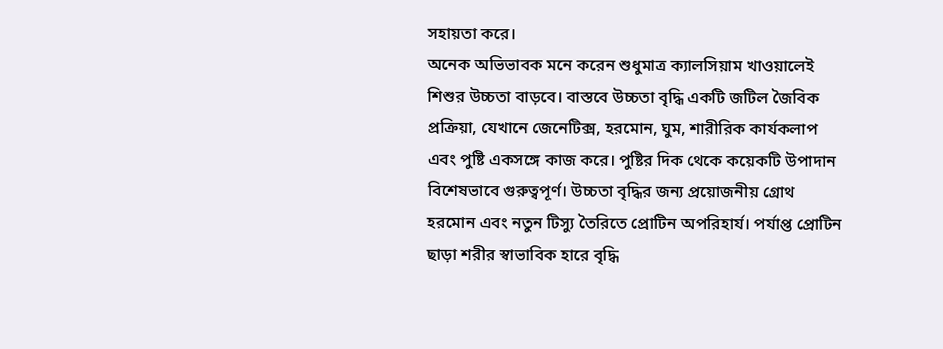সহায়তা করে।
অনেক অভিভাবক মনে করেন শুধুমাত্র ক্যালসিয়াম খাওয়ালেই শিশুর উচ্চতা বাড়বে। বাস্তবে উচ্চতা বৃদ্ধি একটি জটিল জৈবিক প্রক্রিয়া, যেখানে জেনেটিক্স, হরমোন, ঘুম, শারীরিক কার্যকলাপ এবং পুষ্টি একসঙ্গে কাজ করে। পুষ্টির দিক থেকে কয়েকটি উপাদান বিশেষভাবে গুরুত্বপূর্ণ। উচ্চতা বৃদ্ধির জন্য প্রয়োজনীয় গ্রোথ হরমোন এবং নতুন টিস্যু তৈরিতে প্রোটিন অপরিহার্য। পর্যাপ্ত প্রোটিন ছাড়া শরীর স্বাভাবিক হারে বৃদ্ধি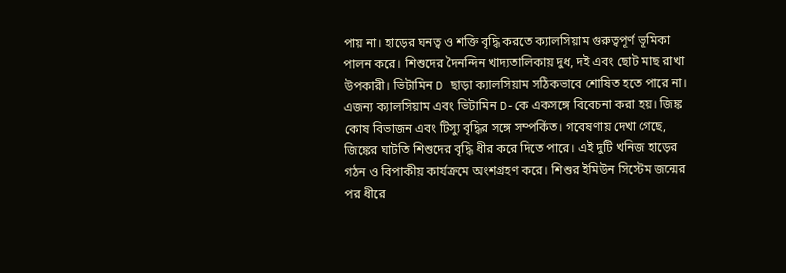পায় না। হাড়ের ঘনত্ব ও শক্তি বৃদ্ধি করতে ক্যালসিয়াম গুরুত্বপূর্ণ ভূমিকা পালন করে। শিশুদের দৈনন্দিন খাদ্যতালিকায় দুধ, দই এবং ছোট মাছ রাখা উপকারী। ভিটামিন D ছাড়া ক্যালসিয়াম সঠিকভাবে শোষিত হতে পারে না। এজন্য ক্যালসিয়াম এবং ভিটামিন D-কে একসঙ্গে বিবেচনা করা হয়। জিঙ্ক কোষ বিভাজন এবং টিস্যু বৃদ্ধির সঙ্গে সম্পর্কিত। গবেষণায় দেখা গেছে, জিঙ্কের ঘাটতি শিশুদের বৃদ্ধি ধীর করে দিতে পারে। এই দুটি খনিজ হাড়ের গঠন ও বিপাকীয় কার্যক্রমে অংশগ্রহণ করে। শিশুর ইমিউন সিস্টেম জন্মের পর ধীরে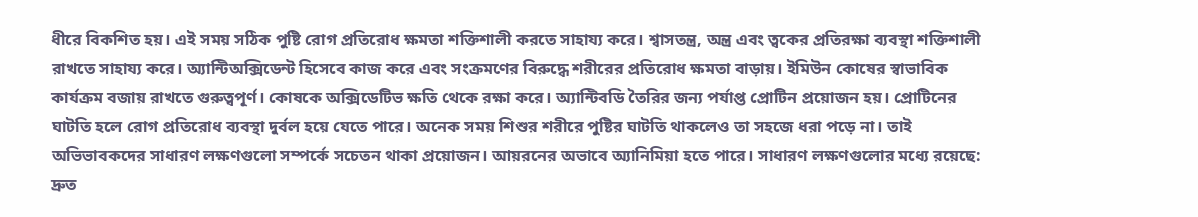ধীরে বিকশিত হয়। এই সময় সঠিক পুষ্টি রোগ প্রতিরোধ ক্ষমতা শক্তিশালী করতে সাহায্য করে। শ্বাসতন্ত্র, অন্ত্র এবং ত্বকের প্রতিরক্ষা ব্যবস্থা শক্তিশালী রাখতে সাহায্য করে। অ্যান্টিঅক্সিডেন্ট হিসেবে কাজ করে এবং সংক্রমণের বিরুদ্ধে শরীরের প্রতিরোধ ক্ষমতা বাড়ায়। ইমিউন কোষের স্বাভাবিক কার্যক্রম বজায় রাখতে গুরুত্বপূর্ণ। কোষকে অক্সিডেটিভ ক্ষতি থেকে রক্ষা করে। অ্যান্টিবডি তৈরির জন্য পর্যাপ্ত প্রোটিন প্রয়োজন হয়। প্রোটিনের ঘাটতি হলে রোগ প্রতিরোধ ব্যবস্থা দুর্বল হয়ে যেতে পারে। অনেক সময় শিশুর শরীরে পুষ্টির ঘাটতি থাকলেও তা সহজে ধরা পড়ে না। তাই অভিভাবকদের সাধারণ লক্ষণগুলো সম্পর্কে সচেতন থাকা প্রয়োজন। আয়রনের অভাবে অ্যানিমিয়া হতে পারে। সাধারণ লক্ষণগুলোর মধ্যে রয়েছে: দ্রুত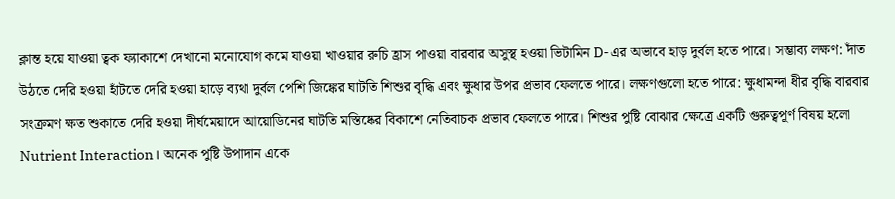ক্লান্ত হয়ে যাওয়া ত্বক ফ্যাকাশে দেখানো মনোযোগ কমে যাওয়া খাওয়ার রুচি হ্রাস পাওয়া বারবার অসুস্থ হওয়া ভিটামিন D-এর অভাবে হাড় দুর্বল হতে পারে। সম্ভাব্য লক্ষণ: দাঁত উঠতে দেরি হওয়া হাঁটতে দেরি হওয়া হাড়ে ব্যথা দুর্বল পেশি জিঙ্কের ঘাটতি শিশুর বৃদ্ধি এবং ক্ষুধার উপর প্রভাব ফেলতে পারে। লক্ষণগুলো হতে পারে: ক্ষুধামন্দা ধীর বৃদ্ধি বারবার সংক্রমণ ক্ষত শুকাতে দেরি হওয়া দীর্ঘমেয়াদে আয়োডিনের ঘাটতি মস্তিষ্কের বিকাশে নেতিবাচক প্রভাব ফেলতে পারে। শিশুর পুষ্টি বোঝার ক্ষেত্রে একটি গুরুত্বপূর্ণ বিষয় হলো Nutrient Interaction। অনেক পুষ্টি উপাদান একে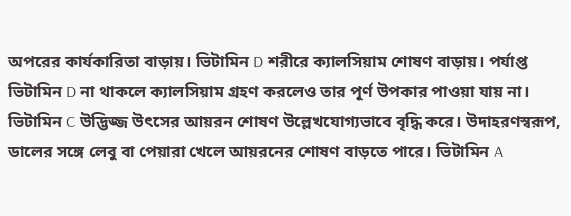অপরের কার্যকারিতা বাড়ায়। ভিটামিন D শরীরে ক্যালসিয়াম শোষণ বাড়ায়। পর্যাপ্ত ভিটামিন D না থাকলে ক্যালসিয়াম গ্রহণ করলেও তার পূর্ণ উপকার পাওয়া যায় না। ভিটামিন C উদ্ভিজ্জ উৎসের আয়রন শোষণ উল্লেখযোগ্যভাবে বৃদ্ধি করে। উদাহরণস্বরূপ, ডালের সঙ্গে লেবু বা পেয়ারা খেলে আয়রনের শোষণ বাড়তে পারে। ভিটামিন A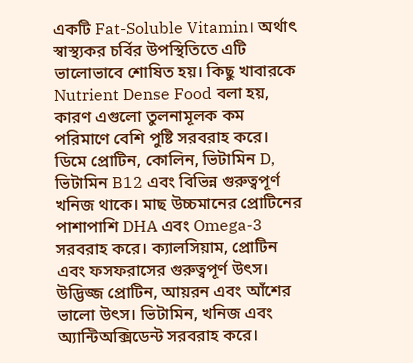একটি Fat-Soluble Vitamin। অর্থাৎ স্বাস্থ্যকর চর্বির উপস্থিতিতে এটি ভালোভাবে শোষিত হয়। কিছু খাবারকে Nutrient Dense Food বলা হয়, কারণ এগুলো তুলনামূলক কম পরিমাণে বেশি পুষ্টি সরবরাহ করে। ডিমে প্রোটিন, কোলিন, ভিটামিন D, ভিটামিন B12 এবং বিভিন্ন গুরুত্বপূর্ণ খনিজ থাকে। মাছ উচ্চমানের প্রোটিনের পাশাপাশি DHA এবং Omega-3 সরবরাহ করে। ক্যালসিয়াম, প্রোটিন এবং ফসফরাসের গুরুত্বপূর্ণ উৎস। উদ্ভিজ্জ প্রোটিন, আয়রন এবং আঁশের ভালো উৎস। ভিটামিন, খনিজ এবং অ্যান্টিঅক্সিডেন্ট সরবরাহ করে।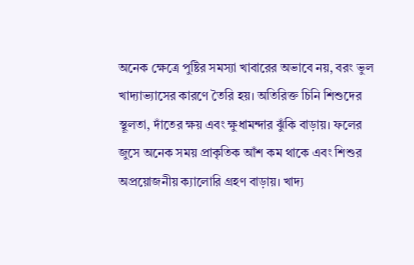অনেক ক্ষেত্রে পুষ্টির সমস্যা খাবারের অভাবে নয়, বরং ভুল খাদ্যাভ্যাসের কারণে তৈরি হয়। অতিরিক্ত চিনি শিশুদের স্থূলতা, দাঁতের ক্ষয় এবং ক্ষুধামন্দার ঝুঁকি বাড়ায়। ফলের জুসে অনেক সময় প্রাকৃতিক আঁশ কম থাকে এবং শিশুর অপ্রয়োজনীয় ক্যালোরি গ্রহণ বাড়ায়। খাদ্য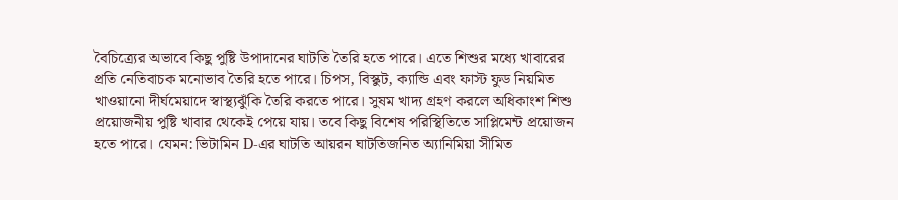বৈচিত্র্যের অভাবে কিছু পুষ্টি উপাদানের ঘাটতি তৈরি হতে পারে। এতে শিশুর মধ্যে খাবারের প্রতি নেতিবাচক মনোভাব তৈরি হতে পারে। চিপস, বিস্কুট, ক্যান্ডি এবং ফাস্ট ফুড নিয়মিত খাওয়ানো দীর্ঘমেয়াদে স্বাস্থ্যঝুঁকি তৈরি করতে পারে। সুষম খাদ্য গ্রহণ করলে অধিকাংশ শিশু প্রয়োজনীয় পুষ্টি খাবার থেকেই পেয়ে যায়। তবে কিছু বিশেষ পরিস্থিতিতে সাপ্লিমেন্ট প্রয়োজন হতে পারে। যেমন: ভিটামিন D-এর ঘাটতি আয়রন ঘাটতিজনিত অ্যানিমিয়া সীমিত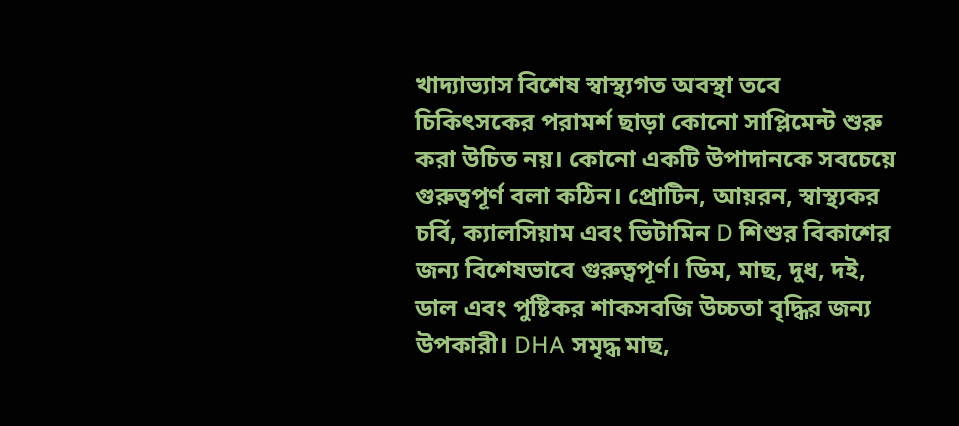খাদ্যাভ্যাস বিশেষ স্বাস্থ্যগত অবস্থা তবে চিকিৎসকের পরামর্শ ছাড়া কোনো সাপ্লিমেন্ট শুরু করা উচিত নয়। কোনো একটি উপাদানকে সবচেয়ে গুরুত্বপূর্ণ বলা কঠিন। প্রোটিন, আয়রন, স্বাস্থ্যকর চর্বি, ক্যালসিয়াম এবং ভিটামিন D শিশুর বিকাশের জন্য বিশেষভাবে গুরুত্বপূর্ণ। ডিম, মাছ, দুধ, দই, ডাল এবং পুষ্টিকর শাকসবজি উচ্চতা বৃদ্ধির জন্য উপকারী। DHA সমৃদ্ধ মাছ,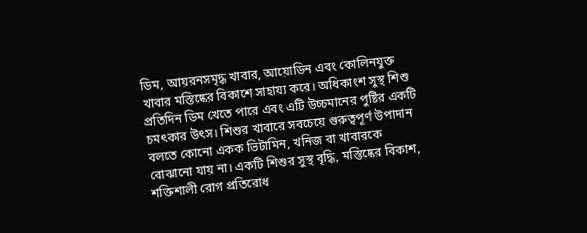ডিম, আয়রনসমৃদ্ধ খাবার, আয়োডিন এবং কোলিনযুক্ত খাবার মস্তিষ্কের বিকাশে সাহায্য করে। অধিকাংশ সুস্থ শিশু প্রতিদিন ডিম খেতে পারে এবং এটি উচ্চমানের পুষ্টির একটি চমৎকার উৎস। শিশুর খাবারে সবচেয়ে গুরুত্বপূর্ণ উপাদান বলতে কোনো একক ভিটামিন, খনিজ বা খাবারকে বোঝানো যায় না। একটি শিশুর সুস্থ বৃদ্ধি, মস্তিষ্কের বিকাশ, শক্তিশালী রোগ প্রতিরোধ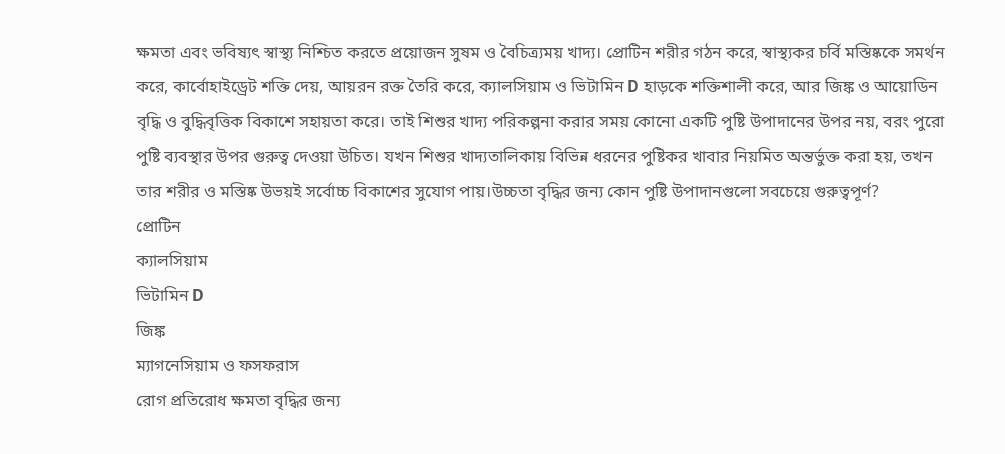ক্ষমতা এবং ভবিষ্যৎ স্বাস্থ্য নিশ্চিত করতে প্রয়োজন সুষম ও বৈচিত্র্যময় খাদ্য। প্রোটিন শরীর গঠন করে, স্বাস্থ্যকর চর্বি মস্তিষ্ককে সমর্থন করে, কার্বোহাইড্রেট শক্তি দেয়, আয়রন রক্ত তৈরি করে, ক্যালসিয়াম ও ভিটামিন D হাড়কে শক্তিশালী করে, আর জিঙ্ক ও আয়োডিন বৃদ্ধি ও বুদ্ধিবৃত্তিক বিকাশে সহায়তা করে। তাই শিশুর খাদ্য পরিকল্পনা করার সময় কোনো একটি পুষ্টি উপাদানের উপর নয়, বরং পুরো পুষ্টি ব্যবস্থার উপর গুরুত্ব দেওয়া উচিত। যখন শিশুর খাদ্যতালিকায় বিভিন্ন ধরনের পুষ্টিকর খাবার নিয়মিত অন্তর্ভুক্ত করা হয়, তখন তার শরীর ও মস্তিষ্ক উভয়ই সর্বোচ্চ বিকাশের সুযোগ পায়।উচ্চতা বৃদ্ধির জন্য কোন পুষ্টি উপাদানগুলো সবচেয়ে গুরুত্বপূর্ণ?
প্রোটিন
ক্যালসিয়াম
ভিটামিন D
জিঙ্ক
ম্যাগনেসিয়াম ও ফসফরাস
রোগ প্রতিরোধ ক্ষমতা বৃদ্ধির জন্য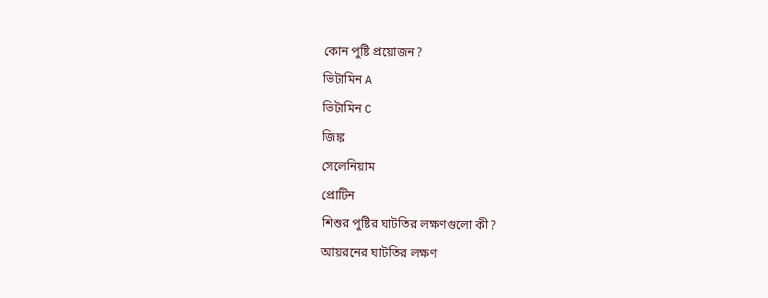কোন পুষ্টি প্রয়োজন?
ভিটামিন A
ভিটামিন C
জিঙ্ক
সেলেনিয়াম
প্রোটিন
শিশুর পুষ্টির ঘাটতির লক্ষণগুলো কী?
আয়রনের ঘাটতির লক্ষণ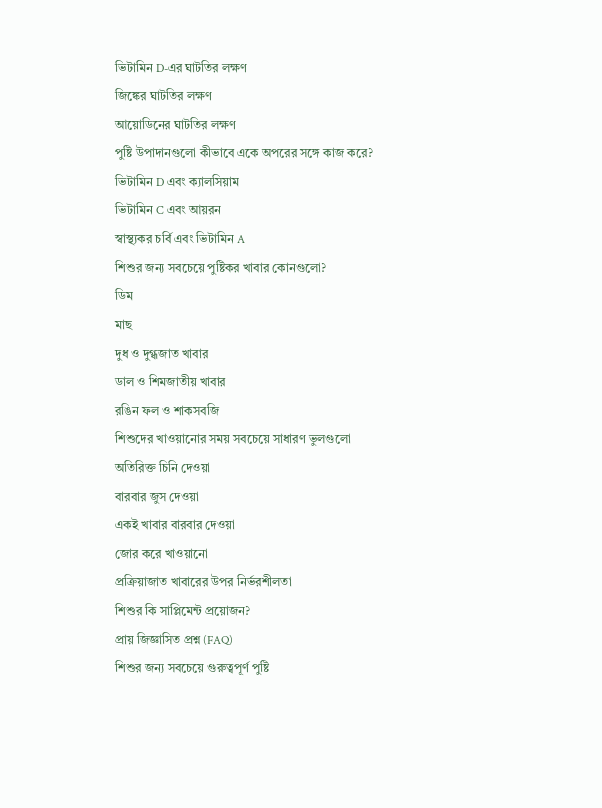ভিটামিন D-এর ঘাটতির লক্ষণ
জিঙ্কের ঘাটতির লক্ষণ
আয়োডিনের ঘাটতির লক্ষণ
পুষ্টি উপাদানগুলো কীভাবে একে অপরের সঙ্গে কাজ করে?
ভিটামিন D এবং ক্যালসিয়াম
ভিটামিন C এবং আয়রন
স্বাস্থ্যকর চর্বি এবং ভিটামিন A
শিশুর জন্য সবচেয়ে পুষ্টিকর খাবার কোনগুলো?
ডিম
মাছ
দুধ ও দুগ্ধজাত খাবার
ডাল ও শিমজাতীয় খাবার
রঙিন ফল ও শাকসবজি
শিশুদের খাওয়ানোর সময় সবচেয়ে সাধারণ ভুলগুলো
অতিরিক্ত চিনি দেওয়া
বারবার জুস দেওয়া
একই খাবার বারবার দেওয়া
জোর করে খাওয়ানো
প্রক্রিয়াজাত খাবারের উপর নির্ভরশীলতা
শিশুর কি সাপ্লিমেন্ট প্রয়োজন?
প্রায় জিজ্ঞাসিত প্রশ্ন (FAQ)
শিশুর জন্য সবচেয়ে গুরুত্বপূর্ণ পুষ্টি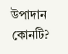উপাদান কোনটি?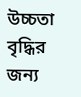উচ্চতা বৃদ্ধির জন্য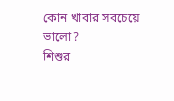কোন খাবার সবচেয়ে ভালো?
শিশুর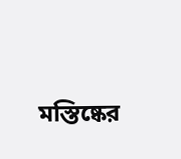মস্তিষ্কের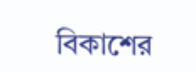বিকাশের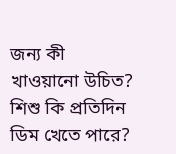জন্য কী খাওয়ানো উচিত?
শিশু কি প্রতিদিন ডিম খেতে পারে?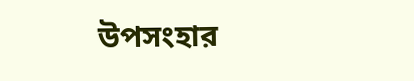উপসংহার